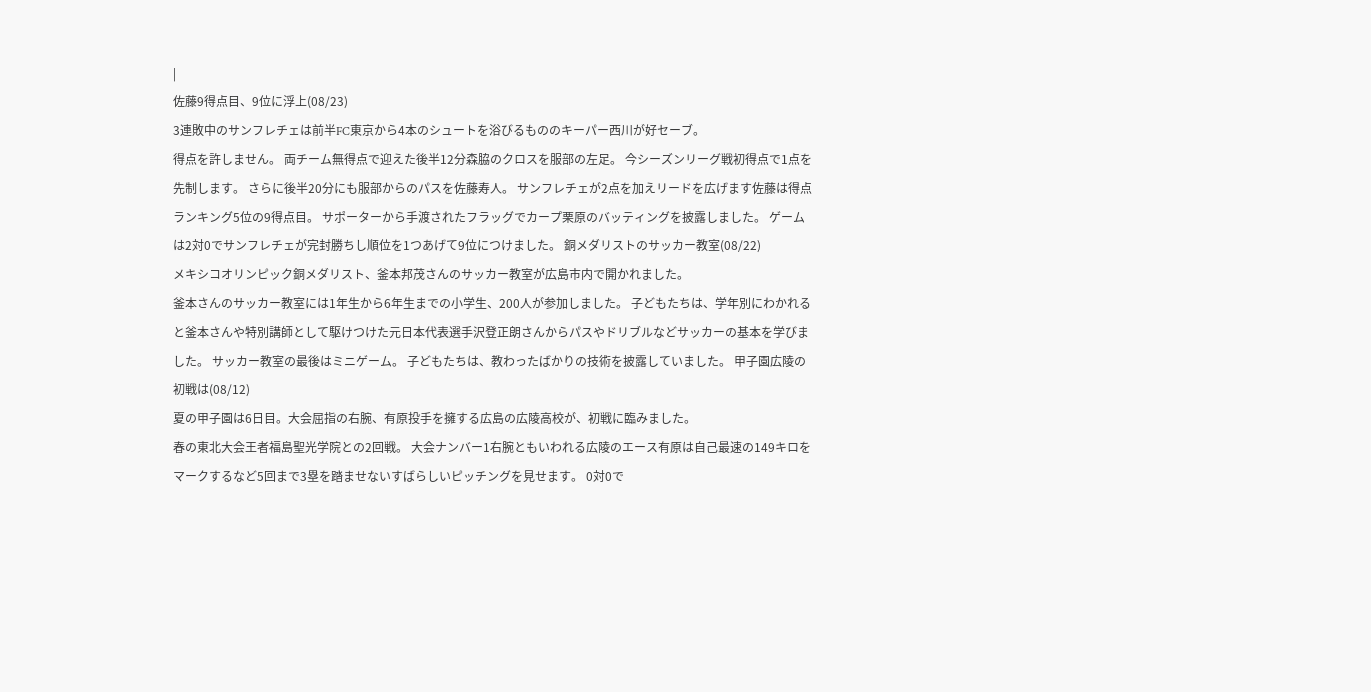|
佐藤9得点目、9位に浮上(08/23)
3連敗中のサンフレチェは前半FC東京から4本のシュートを浴びるもののキーパー西川が好セーブ。
得点を許しません。 両チーム無得点で迎えた後半12分森脇のクロスを服部の左足。 今シーズンリーグ戦初得点で1点を先制します。 さらに後半20分にも服部からのパスを佐藤寿人。 サンフレチェが2点を加えリードを広げます佐藤は得点ランキング5位の9得点目。 サポーターから手渡されたフラッグでカープ栗原のバッティングを披露しました。 ゲームは2対0でサンフレチェが完封勝ちし順位を1つあげて9位につけました。 銅メダリストのサッカー教室(08/22)
メキシコオリンピック銅メダリスト、釜本邦茂さんのサッカー教室が広島市内で開かれました。
釜本さんのサッカー教室には1年生から6年生までの小学生、200人が参加しました。 子どもたちは、学年別にわかれると釜本さんや特別講師として駆けつけた元日本代表選手沢登正朗さんからパスやドリブルなどサッカーの基本を学びました。 サッカー教室の最後はミニゲーム。 子どもたちは、教わったばかりの技術を披露していました。 甲子園広陵の初戦は(08/12)
夏の甲子園は6日目。大会屈指の右腕、有原投手を擁する広島の広陵高校が、初戦に臨みました。
春の東北大会王者福島聖光学院との2回戦。 大会ナンバー1右腕ともいわれる広陵のエース有原は自己最速の149キロをマークするなど5回まで3塁を踏ませないすばらしいピッチングを見せます。 0対0で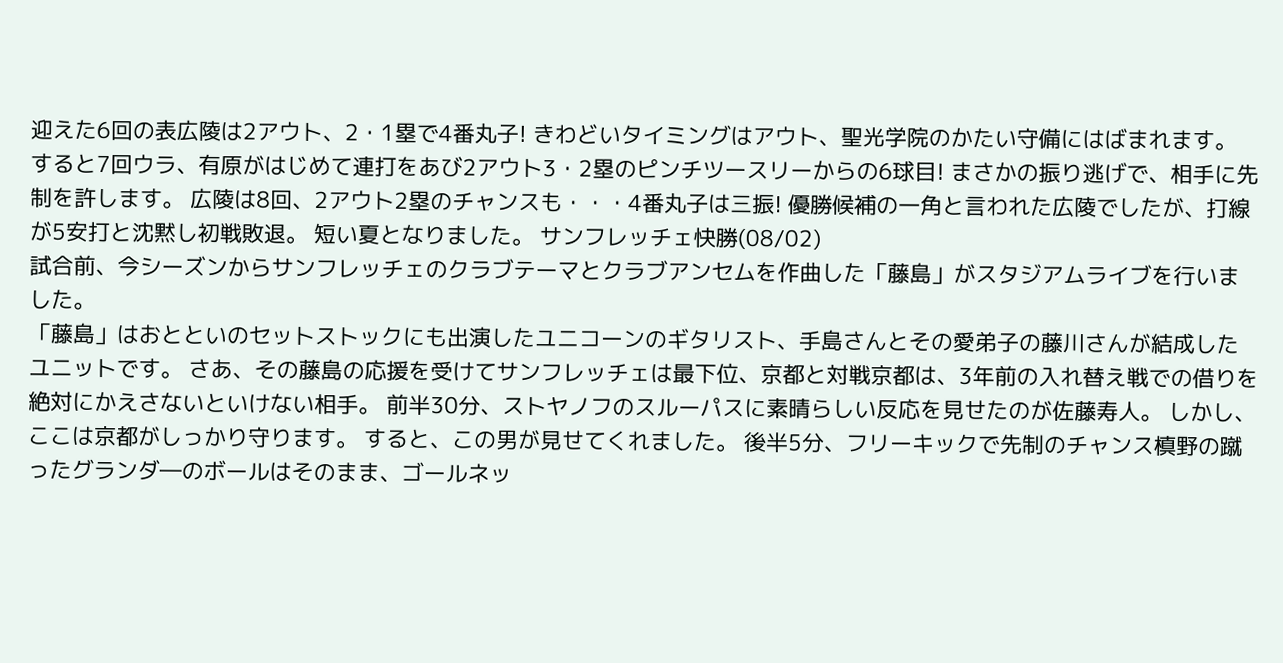迎えた6回の表広陵は2アウト、2・1塁で4番丸子! きわどいタイミングはアウト、聖光学院のかたい守備にはばまれます。 すると7回ウラ、有原がはじめて連打をあび2アウト3・2塁のピンチツースリーからの6球目! まさかの振り逃げで、相手に先制を許します。 広陵は8回、2アウト2塁のチャンスも・・・4番丸子は三振! 優勝候補の一角と言われた広陵でしたが、打線が5安打と沈黙し初戦敗退。 短い夏となりました。 サンフレッチェ快勝(08/02)
試合前、今シーズンからサンフレッチェのクラブテーマとクラブアンセムを作曲した「藤島」がスタジアムライブを行いました。
「藤島」はおとといのセットストックにも出演したユニコーンのギタリスト、手島さんとその愛弟子の藤川さんが結成したユニットです。 さあ、その藤島の応援を受けてサンフレッチェは最下位、京都と対戦京都は、3年前の入れ替え戦での借りを絶対にかえさないといけない相手。 前半30分、ストヤノフのスルーパスに素晴らしい反応を見せたのが佐藤寿人。 しかし、ここは京都がしっかり守ります。 すると、この男が見せてくれました。 後半5分、フリーキックで先制のチャンス槙野の蹴ったグランダ―のボールはそのまま、ゴールネッ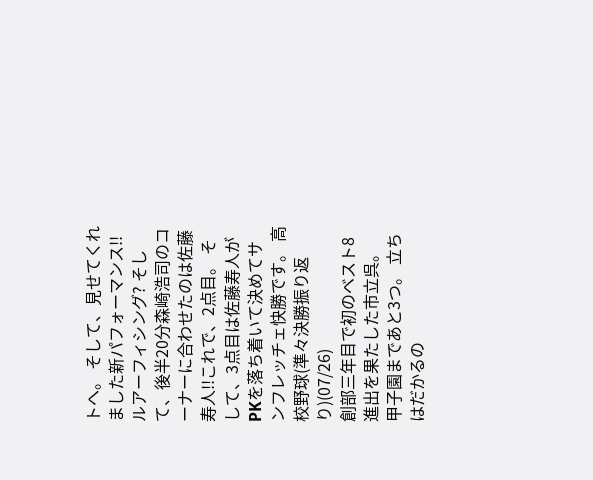トへ。 そして、見せてくれました新パフォーマンス!! ルアーフィシング? そして、後半20分森崎浩司のコーナーに合わせたのは佐藤寿人!!これで、2点目。 そして、3点目は佐藤寿人がPKを落ち着いて決めてサンフレッチェ快勝です。 高校野球(準々決勝振り返り)(07/26)
創部三年目で初のベスト8進出を果たした市立呉。
甲子園まであと3つ。 立ちはだかるの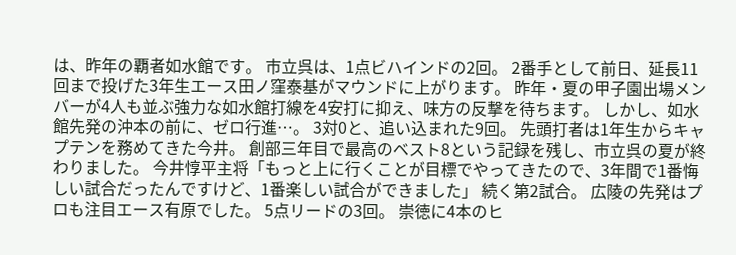は、昨年の覇者如水館です。 市立呉は、1点ビハインドの2回。 2番手として前日、延長11回まで投げた3年生エース田ノ窪泰基がマウンドに上がります。 昨年・夏の甲子園出場メンバーが4人も並ぶ強力な如水館打線を4安打に抑え、味方の反撃を待ちます。 しかし、如水館先発の沖本の前に、ゼロ行進…。 3対0と、追い込まれた9回。 先頭打者は1年生からキャプテンを務めてきた今井。 創部三年目で最高のベスト8という記録を残し、市立呉の夏が終わりました。 今井惇平主将「もっと上に行くことが目標でやってきたので、3年間で1番悔しい試合だったんですけど、1番楽しい試合ができました」 続く第2試合。 広陵の先発はプロも注目エース有原でした。 5点リードの3回。 崇徳に4本のヒ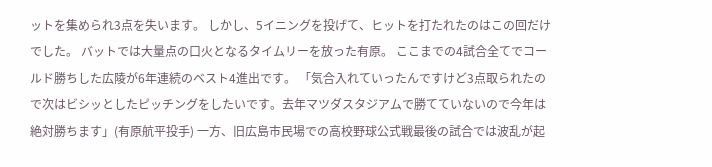ットを集められ3点を失います。 しかし、5イニングを投げて、ヒットを打たれたのはこの回だけでした。 バットでは大量点の口火となるタイムリーを放った有原。 ここまでの4試合全てでコールド勝ちした広陵が6年連続のベスト4進出です。 「気合入れていったんですけど3点取られたので次はビシッとしたピッチングをしたいです。去年マツダスタジアムで勝てていないので今年は絶対勝ちます」(有原航平投手) 一方、旧広島市民場での高校野球公式戦最後の試合では波乱が起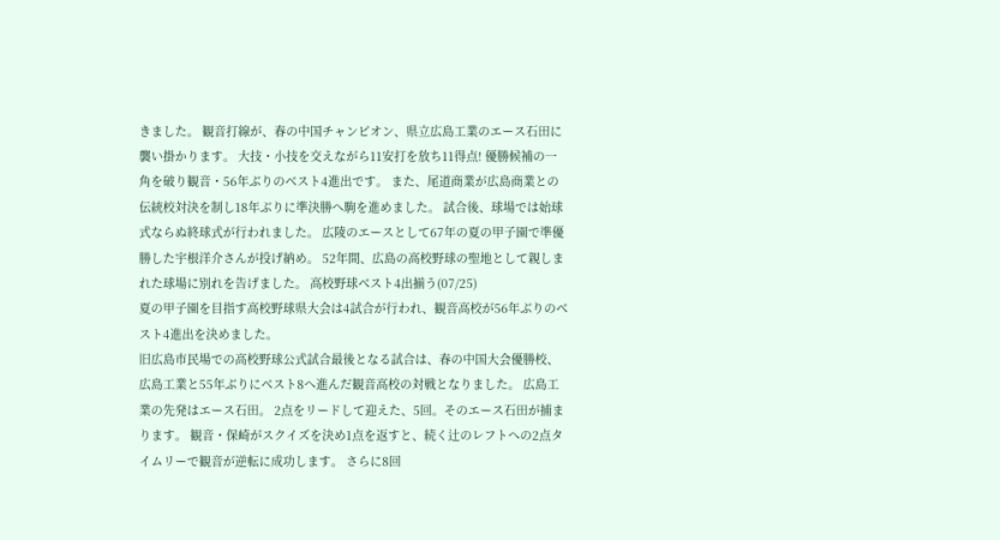きました。 観音打線が、春の中国チャンピオン、県立広島工業のエース石田に襲い掛かります。 大技・小技を交えながら11安打を放ち11得点! 優勝候補の一角を破り観音・56年ぶりのベスト4進出です。 また、尾道商業が広島商業との伝統校対決を制し18年ぶりに準決勝へ駒を進めました。 試合後、球場では始球式ならぬ終球式が行われました。 広陵のエースとして67年の夏の甲子園で準優勝した宇根洋介さんが投げ納め。 52年間、広島の高校野球の聖地として親しまれた球場に別れを告げました。 高校野球ベスト4出揃う(07/25)
夏の甲子園を目指す高校野球県大会は4試合が行われ、観音高校が56年ぶりのベスト4進出を決めました。
旧広島市民場での高校野球公式試合最後となる試合は、春の中国大会優勝校、広島工業と55年ぶりにベスト8へ進んだ観音高校の対戦となりました。 広島工業の先発はエース石田。 2点をリードして迎えた、5回。そのエース石田が捕まります。 観音・保崎がスクイズを決め1点を返すと、続く辻のレフトへの2点タイムリーで観音が逆転に成功します。 さらに8回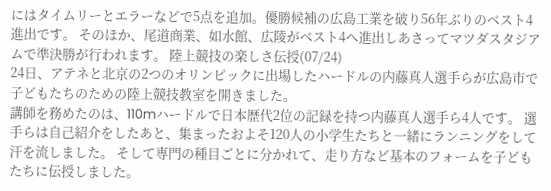にはタイムリーとエラーなどで5点を追加。優勝候補の広島工業を破り56年ぶりのベスト4進出です。 そのほか、尾道商業、如水館、広陵がベスト4へ進出しあさってマツダスタジアムで準決勝が行われます。 陸上競技の楽しさ伝授(07/24)
24日、アテネと北京の2つのオリンピックに出場したハードルの内藤真人選手らが広島市で子どもたちのための陸上競技教室を開きました。
講師を務めたのは、110mハードルで日本歴代2位の記録を持つ内藤真人選手ら4人です。 選手らは自己紹介をしたあと、集まったおよそ120人の小学生たちと一緒にランニングをして汗を流しました。 そして専門の種目ごとに分かれて、走り方など基本のフォームを子どもたちに伝授しました。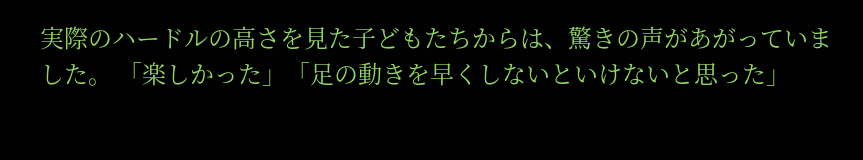実際のハードルの高さを見た子どもたちからは、驚きの声があがっていました。 「楽しかった」「足の動きを早くしないといけないと思った」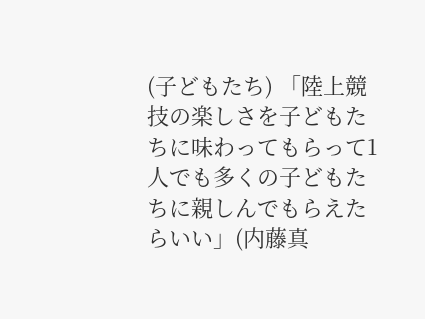(子どもたち) 「陸上競技の楽しさを子どもたちに味わってもらって1人でも多くの子どもたちに親しんでもらえたらいい」(内藤真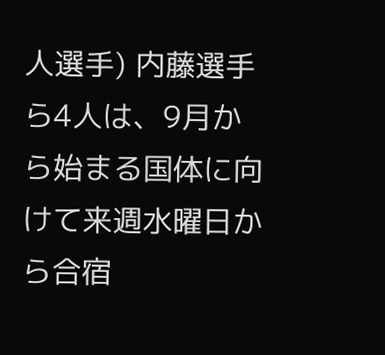人選手) 内藤選手ら4人は、9月から始まる国体に向けて来週水曜日から合宿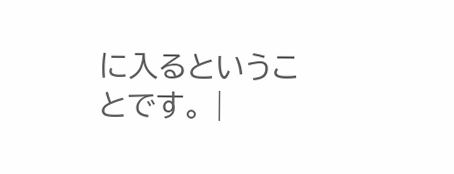に入るということです。 |